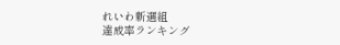れいわ新選組
達成率ランキング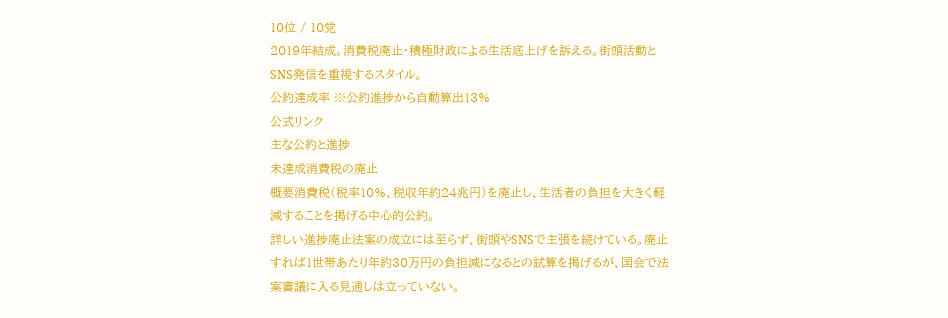10位 / 10党
2019年結成。消費税廃止・積極財政による生活底上げを訴える。街頭活動とSNS発信を重視するスタイル。
公約達成率 ※公約進捗から自動算出13%
公式リンク
主な公約と進捗
未達成消費税の廃止
概要消費税(税率10%、税収年約24兆円)を廃止し、生活者の負担を大きく軽減することを掲げる中心的公約。
詳しい進捗廃止法案の成立には至らず、街頭やSNSで主張を続けている。廃止すれば1世帯あたり年約30万円の負担減になるとの試算を掲げるが、国会で法案審議に入る見通しは立っていない。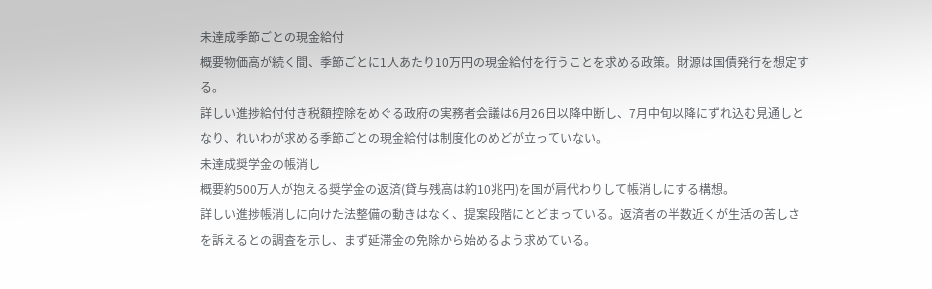未達成季節ごとの現金給付
概要物価高が続く間、季節ごとに1人あたり10万円の現金給付を行うことを求める政策。財源は国債発行を想定する。
詳しい進捗給付付き税額控除をめぐる政府の実務者会議は6月26日以降中断し、7月中旬以降にずれ込む見通しとなり、れいわが求める季節ごとの現金給付は制度化のめどが立っていない。
未達成奨学金の帳消し
概要約500万人が抱える奨学金の返済(貸与残高は約10兆円)を国が肩代わりして帳消しにする構想。
詳しい進捗帳消しに向けた法整備の動きはなく、提案段階にとどまっている。返済者の半数近くが生活の苦しさを訴えるとの調査を示し、まず延滞金の免除から始めるよう求めている。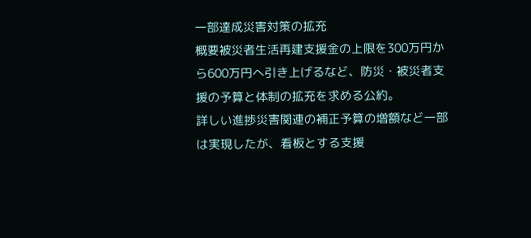一部達成災害対策の拡充
概要被災者生活再建支援金の上限を300万円から600万円へ引き上げるなど、防災・被災者支援の予算と体制の拡充を求める公約。
詳しい進捗災害関連の補正予算の増額など一部は実現したが、看板とする支援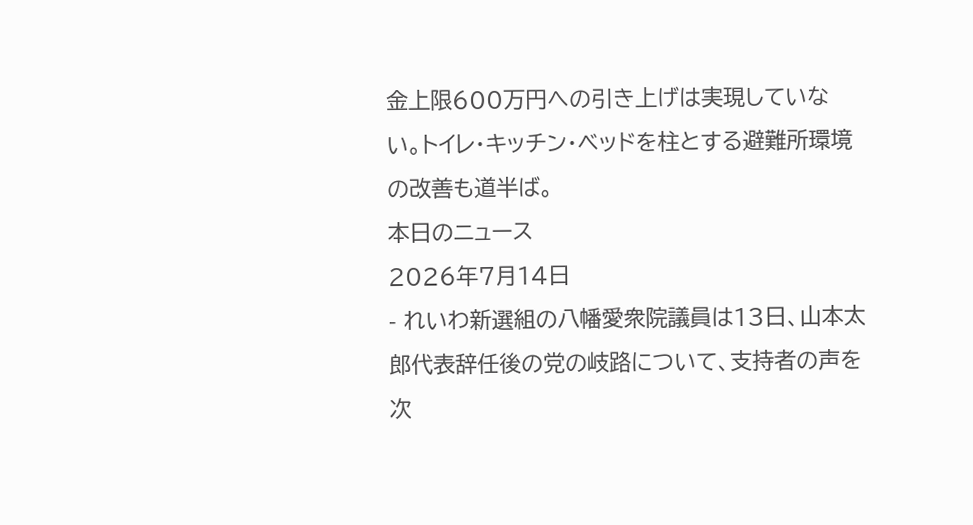金上限600万円への引き上げは実現していない。トイレ・キッチン・ベッドを柱とする避難所環境の改善も道半ば。
本日のニュース
2026年7月14日
- れいわ新選組の八幡愛衆院議員は13日、山本太郎代表辞任後の党の岐路について、支持者の声を次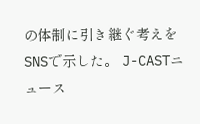の体制に引き継ぐ考えをSNSで示した。 J-CASTニュース